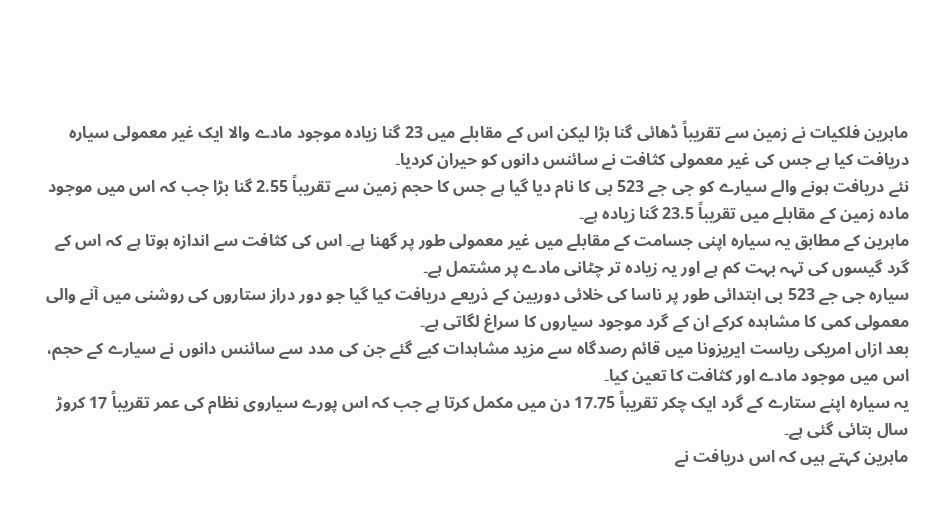ماہرین فلکیات نے زمین سے تقریباً ڈھائی گنا بڑا لیکن اس کے مقابلے میں 23 گنا زیادہ موجود مادے والا ایک غیر معمولی سیارہ دریافت کیا ہے جس کی غیر معمولی کثافت نے سائنس دانوں کو حیران کردیا۔
نئے دریافت ہونے والے سیارے کو جی جے 523 بی کا نام دیا گیا ہے جس کا حجم زمین سے تقریباً 2.55 گنا بڑا جب کہ اس میں موجود مادہ زمین کے مقابلے میں تقریباً 23.5 گنا زیادہ ہے۔
ماہرین کے مطابق یہ سیارہ اپنی جسامت کے مقابلے میں غیر معمولی طور پر گھنا ہے۔ اس کی کثافت سے اندازہ ہوتا ہے کہ اس کے گرد گیسوں کی تہہ بہت کم ہے اور یہ زیادہ تر چٹانی مادے پر مشتمل ہے۔
سیارہ جی جے 523 بی ابتدائی طور پر ناسا کی خلائی دوربین کے ذریعے دریافت کیا گیا جو دور دراز ستاروں کی روشنی میں آنے والی معمولی کمی کا مشاہدہ کرکے ان کے گرد موجود سیاروں کا سراغ لگاتی ہے۔
بعد ازاں امریکی ریاست ایریزونا میں قائم رصدگاہ سے مزید مشاہدات کیے گئے جن کی مدد سے سائنس دانوں نے سیارے کے حجم، اس میں موجود مادے اور کثافت کا تعین کیا۔
یہ سیارہ اپنے ستارے کے گرد ایک چکر تقریباً 17.75 دن میں مکمل کرتا ہے جب کہ اس پورے سیاروی نظام کی عمر تقریباً 17 کروڑ سال بتائی گئی ہے۔
ماہرین کہتے ہیں کہ اس دریافت نے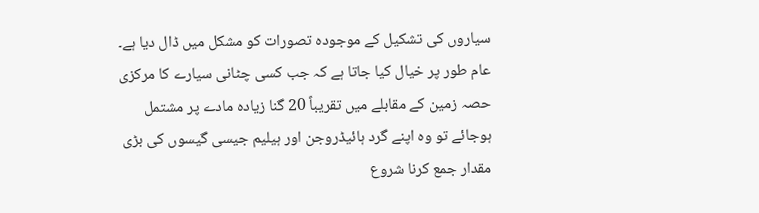سیاروں کی تشکیل کے موجودہ تصورات کو مشکل میں ڈال دیا ہے۔
عام طور پر خیال کیا جاتا ہے کہ جب کسی چٹانی سیارے کا مرکزی حصہ زمین کے مقابلے میں تقریباً 20 گنا زیادہ مادے پر مشتمل ہوجائے تو وہ اپنے گرد ہائیڈروجن اور ہیلیم جیسی گیسوں کی بڑی مقدار جمع کرنا شروع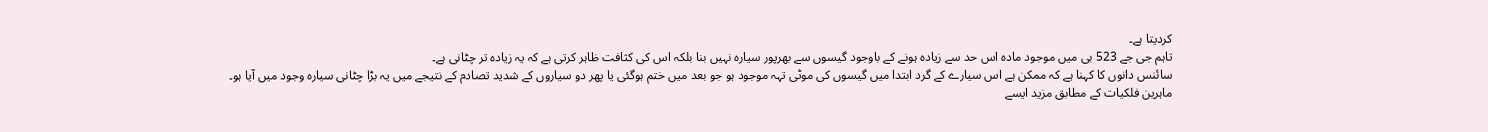کردیتا ہے۔
تاہم جی جے 523 بی میں موجود مادہ اس حد سے زیادہ ہونے کے باوجود گیسوں سے بھرپور سیارہ نہیں بنا بلکہ اس کی کثافت ظاہر کرتی ہے کہ یہ زیادہ تر چٹانی ہے۔
سائنس دانوں کا کہنا ہے کہ ممکن ہے اس سیارے کے گرد ابتدا میں گیسوں کی موٹی تہہ موجود ہو جو بعد میں ختم ہوگئی یا پھر دو سیاروں کے شدید تصادم کے نتیجے میں یہ بڑا چٹانی سیارہ وجود میں آیا ہو۔
ماہرین فلکیات کے مطابق مزید ایسے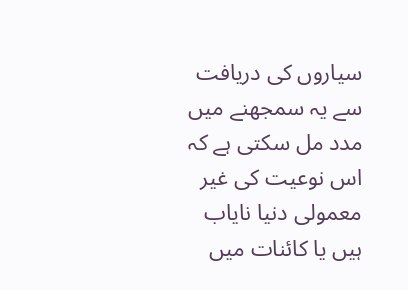سیاروں کی دریافت سے یہ سمجھنے میں مدد مل سکتی ہے کہ اس نوعیت کی غیر معمولی دنیا نایاب ہیں یا کائنات میں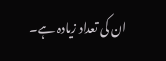ان کی تعداد زیادہ ہے۔